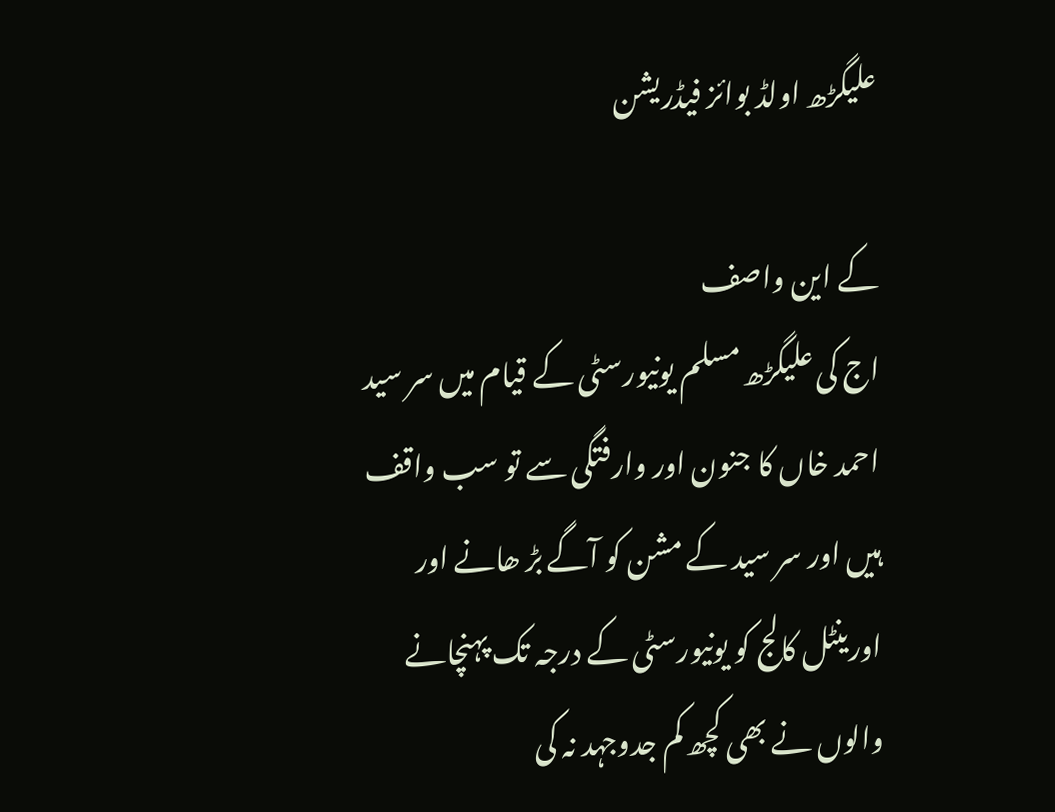علیگڑھ اولڈ بوائز فیڈریشن

کے این واصف
اج کی علیگڑھ مسلم یونیورسٹی کے قیام میں سر سید احمد خاں کا جنون اور وارفتگی سے تو سب واقف ہیں اور سر سید کے مشن کو آگے بڑ ھانے اور اورینٹل کالج کو یونیورسٹی کے درجہ تک پہنچانے والوں نے بھی کچھ کم جدوجہد نہ کی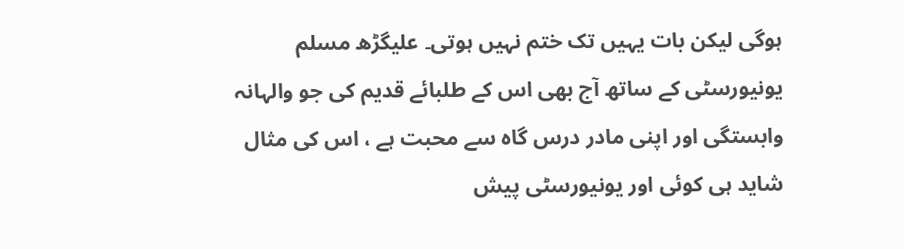ہوگی لیکن بات یہیں تک ختم نہیں ہوتی۔ علیگڑھ مسلم یونیورسٹی کے ساتھ آج بھی اس کے طلبائے قدیم کی جو والہانہ وابستگی اور اپنی مادر درس گاہ سے محبت ہے ، اس کی مثال شاید ہی کوئی اور یونیورسٹی پیش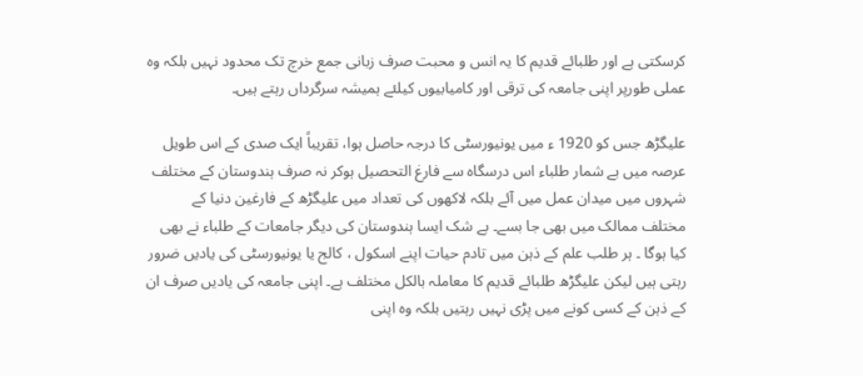کرسکتی ہے اور طلبائے قدیم کا یہ انس و محبت صرف زبانی جمع خرچ تک محدود نہیں بلکہ وہ عملی طورپر اپنی جامعہ کی ترقی اور کامیابیوں کیلئے ہمیشہ سرگرداں رہتے ہیں۔

علیگڑھ جس کو 1920 ء میں یونیورسٹی کا درجہ حاصل ہوا، تقریباً ایک صدی کے اس طویل عرصہ میں بے شمار طلباء اس درسگاہ سے فارغ التحصیل ہوکر نہ صرف ہندوستان کے مختلف شہروں میں میدان عمل میں آئے بلکہ لاکھوں کی تعداد میں علیگڑھ کے فارغین دنیا کے مختلف ممالک میں بھی جا بسے۔ بے شک ایسا ہندوستان کی دیگر جامعات کے طلباء نے بھی کیا ہوگا ۔ ہر طلب علم کے ذہن میں تادم حیات اپنے اسکول ، کالج یا یونیورسٹی کی یادیں ضرور رہتی ہیں لیکن علیگڑھ طلبائے قدیم کا معاملہ بالکل مختلف ہے۔ اپنی جامعہ کی یادیں صرف ان کے ذہن کے کسی کونے میں پڑی نہیں رہتیں بلکہ وہ اپنی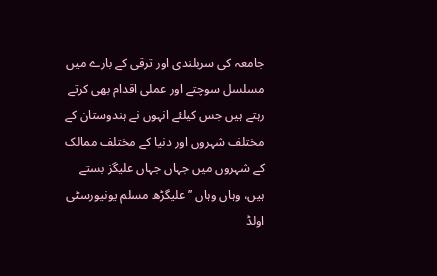جامعہ کی سربلندی اور ترقی کے بارے میں مسلسل سوچتے اور عملی اقدام بھی کرتے رہتے ہیں جس کیلئے انہوں نے ہندوستان کے مختلف شہروں اور دنیا کے مختلف ممالک کے شہروں میں جہاں جہاں علیگز بستے ہیں، وہاں وہاں ’’علیگڑھ مسلم یونیورسٹی اولڈ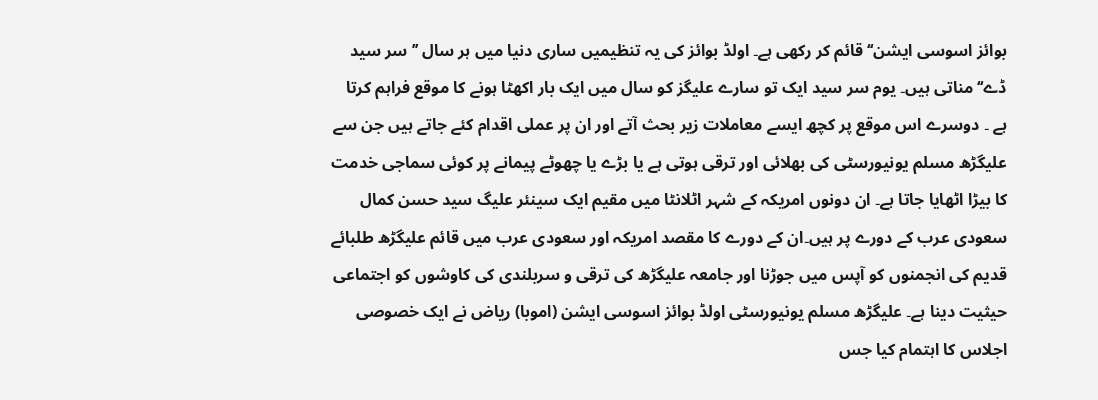بوائز اسوسی ایشن‘‘ قائم کر رکھی ہے۔ اولڈ بوائز کی یہ تنظیمیں ساری دنیا میں ہر سال ’’ سر سید ڈے‘‘ مناتی ہیں۔ یوم سر سید ایک تو سارے علیگز کو سال میں ایک بار اکھٹا ہونے کا موقع فراہم کرتا ہے ۔ دوسرے اس موقع پر کچھ ایسے معاملات زیر بحث آتے اور ان پر عملی اقدام کئے جاتے ہیں جن سے علیگڑھ مسلم یونیورسٹی کی بھلائی اور ترقی ہوتی ہے یا بڑے یا چھوٹے پیمانے پر کوئی سماجی خدمت کا بیڑا اٹھایا جاتا ہے۔ ان دونوں امریکہ کے شہر اٹلانٹا میں مقیم ایک سینئر علیگ سید حسن کمال سعودی عرب کے دورے پر ہیں۔ان کے دورے کا مقصد امریکہ اور سعودی عرب میں قائم علیگڑھ طلبائے قدیم کی انجمنوں کو آپس میں جوڑنا اور جامعہ علیگڑھ کی ترقی و سربلندی کی کاوشوں کو اجتماعی حیثیت دینا ہے۔ علیگڑھ مسلم یونیورسٹی اولڈ بوائز اسوسی ایشن (اموبا) ریاض نے ایک خصوصی اجلاس کا اہتمام کیا جس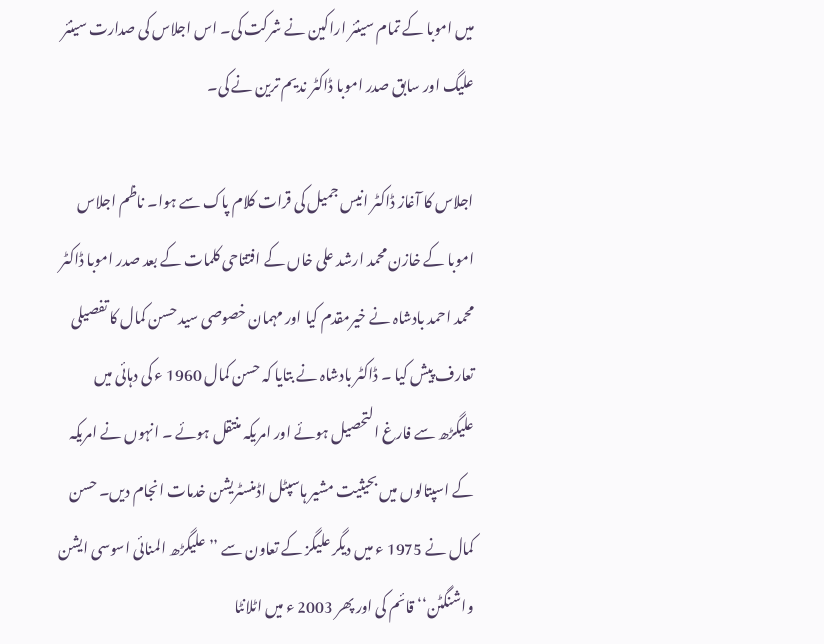میں اموبا کے تمام سینئر اراکین نے شرکت کی۔ اس اجلاس کی صدارت سینئر علیگ اور سابق صدر اموبا ڈاکٹر ندیم ترین نے کی۔

اجلاس کا آغاز ڈاکٹر انیس جمیل کی قرات کلام پاک سے ہوا۔ ناظم اجلاس اموبا کے خازن محمد ارشد علی خاں کے افتتاحی کلمات کے بعد صدر اموبا ڈاکٹر محمد احمد بادشاہ نے خیرمقدم کیا اور مہمان خصوصی سید حسن کمال کا تفصیلی تعارف پیش کیا ۔ ڈاکٹر بادشاہ نے بتایا کہ حسن کمال 1960 ء کی دہائی میں علیگڑھ سے فارغ التحصیل ہوئے اور امریکہ منتقل ہوئے ۔ انہوں نے امریکہ کے اسپتالوں میں بحیثیت مشیر ہاسپٹل اڈمنسٹریشن خدمات انجام دیں۔ حسن کمال نے 1975 ء میں دیگر علیگز کے تعاون سے ’’علیگڑھ المنائی اسوسی ایشن واشنگٹن‘‘ قائم کی اور پھر 2003 ء میں اٹلانٹا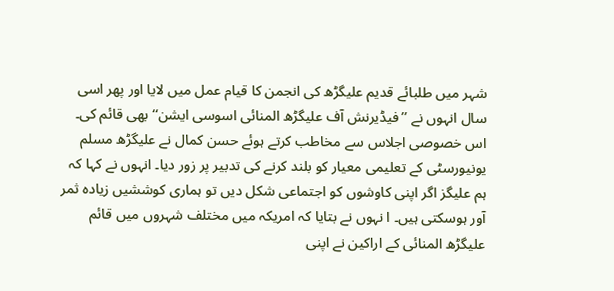شہر میں طلبائے قدیم علیگڑھ کی انجمن کا قیام عمل میں لایا اور پھر اسی سال انہوں نے ’’فیڈیرنش آف علیگڑھ المنائی اسوسی ایشن‘‘ بھی قائم کی۔
اس خصوصی اجلاس سے مخاطب کرتے ہوئے حسن کمال نے علیگڑھ مسلم یونیورسٹی کے تعلیمی معیار کو بلند کرنے کی تدبیر پر زور دیا۔ انہوں نے کہا کہ ہم علیگز اگر اپنی کاوشوں کو اجتماعی شکل دیں تو ہماری کوششیں زیادہ ثمر آور ہوسکتی ہیں۔ ا نہوں نے بتایا کہ امریکہ میں مختلف شہروں میں قائم علیگڑھ المنائی کے اراکین نے اپنی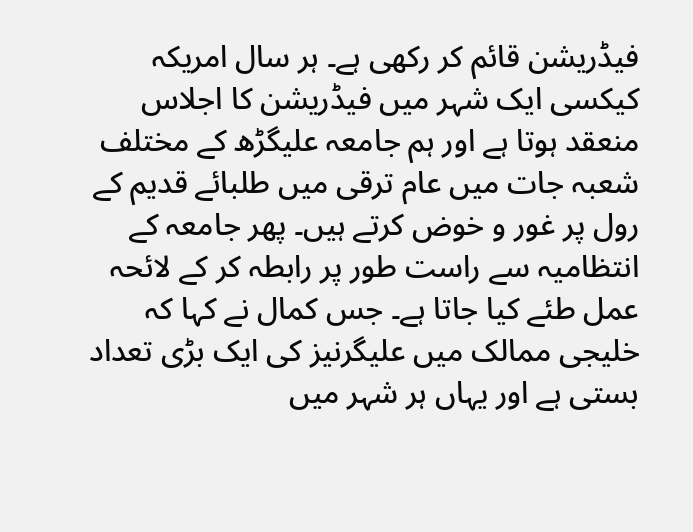فیڈریشن قائم کر رکھی ہے۔ ہر سال امریکہ کیکسی ایک شہر میں فیڈریشن کا اجلاس منعقد ہوتا ہے اور ہم جامعہ علیگڑھ کے مختلف شعبہ جات میں عام ترقی میں طلبائے قدیم کے رول پر غور و خوض کرتے ہیں۔ پھر جامعہ کے انتظامیہ سے راست طور پر رابطہ کر کے لائحہ عمل طئے کیا جاتا ہے۔ جس کمال نے کہا کہ خلیجی ممالک میں علیگرنیز کی ایک بڑی تعداد بستی ہے اور یہاں ہر شہر میں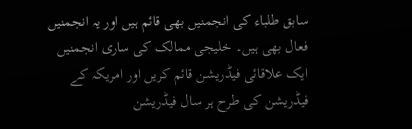سابق طلباء کی انجمنیں بھی قائم ہیں اور یہ انجمنیں فعال بھی ہیں۔ خلیجی ممالک کی ساری انجمنیں ایک علاقائی فیڈریشن قائم کریں اور امریکہ کے فیڈریشن کی طرح ہر سال فیڈریشن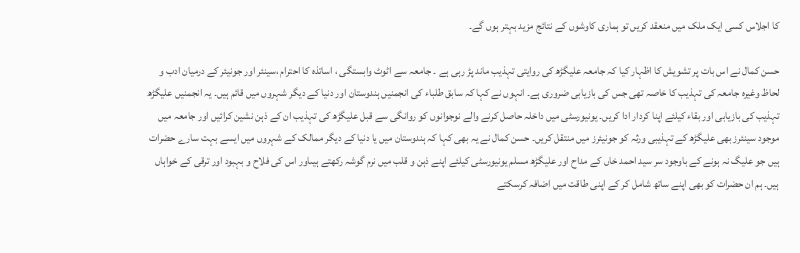کا اجلاس کسی ایک ملک میں منعقد کریں تو ہماری کاوشوں کے نتائج مزید بہتر ہوں گے۔

حسن کمال نے اس بات پر تشویش کا اظہار کیا کہ جامعہ علیگڑھ کی روایتی تہذیب ماند پڑ رہی ہے ۔ جامعہ سے اٹوٹ وابستگی ، اساتذہ کا احترام ،سینئر اور جونیئر کے درمیان ادب و لحاظ وغیرہ جامعہ کی تہذیب کا خاصہ تھی جس کی بازیابی ضروری ہے۔ انہوں نے کہا کہ سابق طلباء کی انجمنیں ہندوستان اور دنیا کے دیگر شہروں میں قائم ہیں۔ یہ انجمنیں علیگڑھ تہذیب کی بازیابی اور بقاء کیلئے اپنا کردار ادا کریں۔ یونیورسٹی میں داخلہ حاصل کرنے والے نوجوانوں کو روانگی سے قبل علیگڑھ کی تہذیب ان کے ذہن نشین کرائیں اور جامعہ میں موجود سینئرز بھی علیگڑھ کے تہذیبی ورثہ کو جونیئرز میں منتقل کریں۔ حسن کمال نے یہ بھی کہا کہ ہندوستان میں یا دنیا کے دیگر ممالک کے شہروں میں ایسے بہت سارے حضرات ہیں جو علیگ نہ ہونے کے باوجود سر سید احمد خاں کے مداح اور علیگڑھ مسلم یونیورسٹی کیلئے اپنے ذہن و قلب میں نرم گوشہ رکھتے ہیںاور اس کی فلاح و بہبود اور ترقی کے خواہاں ہیں۔ ہم ان حضرات کو بھی اپنے ساتھ شامل کر کے اپنی طاقت میں اضافہ کرسکتے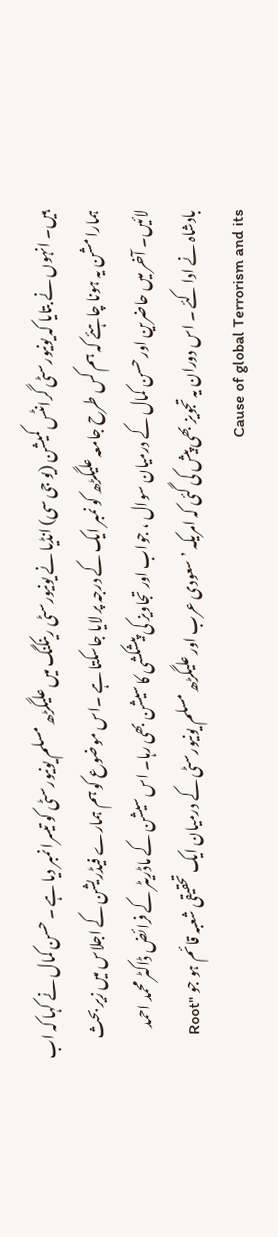ہیں۔ انہوں نے بتایا کہ یونیورسٹی گرانٹس کمیشن (یو جی سی) انڈیا نے یونیورسٹی رینکنگ میں علیگڑھ مسلم یونیورسٹی کو تیسرا نمبر دیا ہے ۔ حسن کمال نے کہا کہ اب ہمارا مشن یہ ہونا چاہئے کہ ہم کس طرح جامعہ علیگڑھ کو نمبر ایک کے درجہ پر لایا جاسکتا ہے ۔اس موضوع کو ہم ہمارے فیڈریشن کے اجلاس میں زیر بحث لائیں۔ آخر میں حاضرین اور حسن کمال کے درمیان سوال ، جواب اور تجاویز کی پیشکشی کا سیشن بھی رہا۔ اس سیشن کے ماڈریٹر کے فرائض ڈاکٹر محمد احمد بادشاہ نے ادا کئے ۔ اس دوران یہ تجویز بھی پیش کی گئی کہ امریکہ ’سعودی عرب اور علیگڑھ مسلم یونیورسٹی کے درمیان ایک تحقیقی شعبہ قائم ہو جو "Root Cause of global Terrorism and its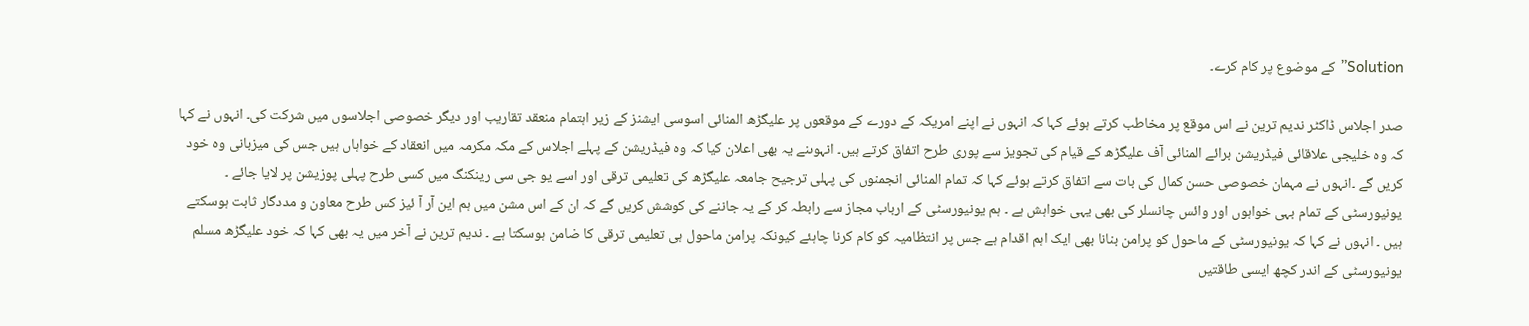Solution” کے موضوع پر کام کرے۔

صدر اجلاس ڈاکٹر ندیم ترین نے اس موقع پر مخاطب کرتے ہوئے کہا کہ انہوں نے اپنے امریکہ کے دورے کے موقعوں پر علیگڑھ المنائی اسوسی ایشنز کے زیر اہتمام منعقد تقاریب اور دیگر خصوصی اجلاسوں میں شرکت کی۔ انہوں نے کہا کہ وہ خلیجی علاقائی فیڈریشن برائے المنائی آف علیگڑھ کے قیام کی تجویز سے پوری طرح اتفاق کرتے ہیں۔ انہوںنے یہ بھی اعلان کیا کہ وہ فیڈریشن کے پہلے اجلاس کے مکہ مکرمہ میں انعقاد کے خواہاں ہیں جس کی میزبانی وہ خود کریں گے ۔انہوں نے مہمان خصوصی حسن کمال کی بات سے اتفاق کرتے ہوئے کہا کہ تمام المنائی انجمنوں کی پہلی ترجیح جامعہ علیگڑھ کی تعلیمی ترقی اور اسے یو جی سی رینکنگ میں کسی طرح پہلی پوزیشن پر لایا جائے ۔ یونیورسٹی کے تمام بہی خواہوں اور وائس چانسلر کی بھی یہی خواہش ہے ۔ ہم یونیورسٹی کے ارباب مجاز سے رابطہ کر کے یہ جاننے کی کوشش کریں گے کہ ان کے اس مشن میں ہم این آر آ ئیز کس طرح معاون و مددگار ثابت ہوسکتے ہیں ۔ انہوں نے کہا کہ یونیورسٹی کے ماحول کو پرامن بنانا بھی ایک اہم اقدام ہے جس پر انتظامیہ کو کام کرنا چاہئے کیونکہ پرامن ماحول ہی تعلیمی ترقی کا ضامن ہوسکتا ہے ۔ ندیم ترین نے آخر میں یہ بھی کہا کہ خود علیگڑھ مسلم یونیورسٹی کے اندر کچھ ایسی طاقتیں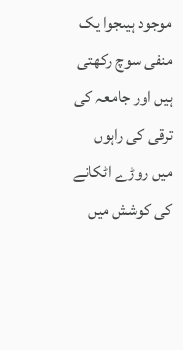موجود ہیںجوا یک منفی سوچ رکھتی ہیں اور جامعہ کی ترقی کی راہوں میں روڑے اٹکانے کی کوشش میں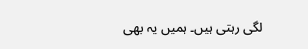لگی رہتی ہیں۔ ہمیں یہ بھی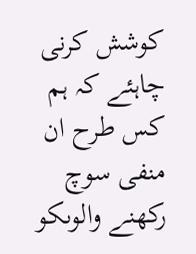کوشش کرنی چاہئے کہ ہم کس طرح ان منفی سوچ رکھنے والوںکو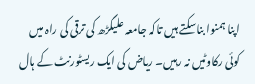اپنا ہمنوا بناسکتے ہیں تاکہ جامعہ علیگڑھ کی ترقی کی راہ میں کوئی رکاوٹیں نہ رہیں۔ ریاض کی ایک ریسٹورنٹ کے ہال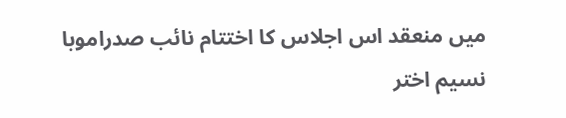میں منعقد اس اجلاس کا اختتام نائب صدراموبا نسیم اختر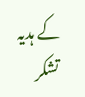کے ہدیہ تشکر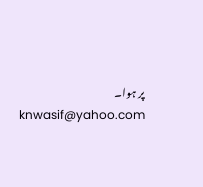پر ہوا۔
knwasif@yahoo.com